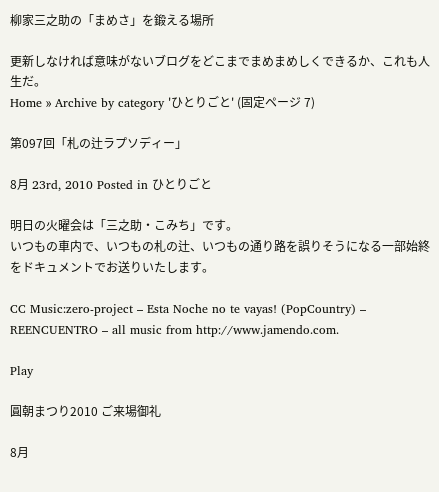柳家三之助の「まめさ」を鍛える場所

更新しなければ意味がないブログをどこまでまめまめしくできるか、これも人生だ。
Home » Archive by category 'ひとりごと' (固定ページ 7)

第097回「札の辻ラプソディー」

8月 23rd, 2010 Posted in ひとりごと

明日の火曜会は「三之助・こみち」です。
いつもの車内で、いつもの札の辻、いつもの通り路を誤りそうになる一部始終をドキュメントでお送りいたします。

CC Music:zero-project – Esta Noche no te vayas! (PopCountry) – REENCUENTRO – all music from http://www.jamendo.com.

Play

圓朝まつり2010 ご来場御礼

8月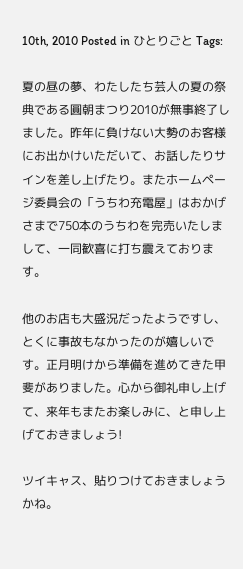10th, 2010 Posted in ひとりごと Tags:

夏の昼の夢、わたしたち芸人の夏の祭典である圓朝まつり2010が無事終了しました。昨年に負けない大勢のお客様にお出かけいただいて、お話したりサインを差し上げたり。またホームページ委員会の「うちわ充電屋」はおかげさまで750本のうちわを完売いたしまして、一同歓喜に打ち震えております。

他のお店も大盛況だったようですし、とくに事故もなかったのが嬉しいです。正月明けから準備を進めてきた甲斐がありました。心から御礼申し上げて、来年もまたお楽しみに、と申し上げておきましょう!

ツイキャス、貼りつけておきましょうかね。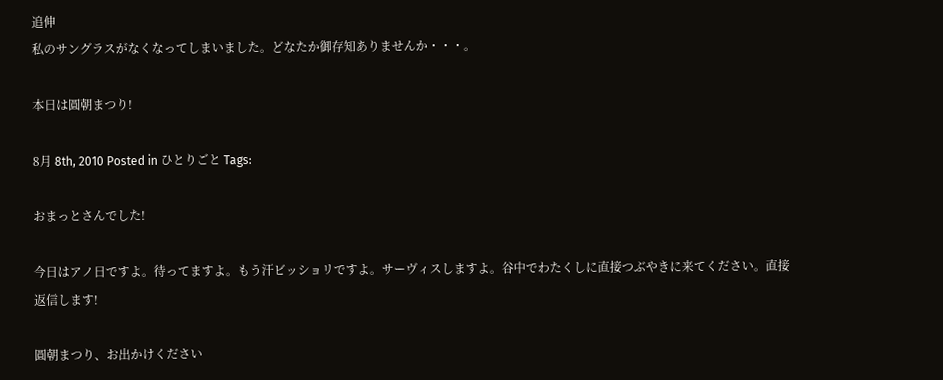追伸
私のサングラスがなくなってしまいました。どなたか御存知ありませんか・・・。

本日は圓朝まつり!

8月 8th, 2010 Posted in ひとりごと Tags:

おまっとさんでした!

今日はアノ日ですよ。待ってますよ。もう汗ビッショリですよ。サーヴィスしますよ。谷中でわたくしに直接つぶやきに来てください。直接返信します!

圓朝まつり、お出かけください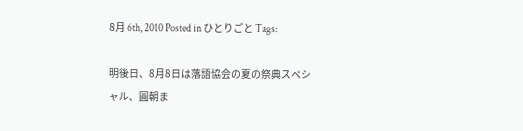8月 6th, 2010 Posted in ひとりごと Tags:

明後日、8月8日は落語協会の夏の祭典スペシャル、圓朝ま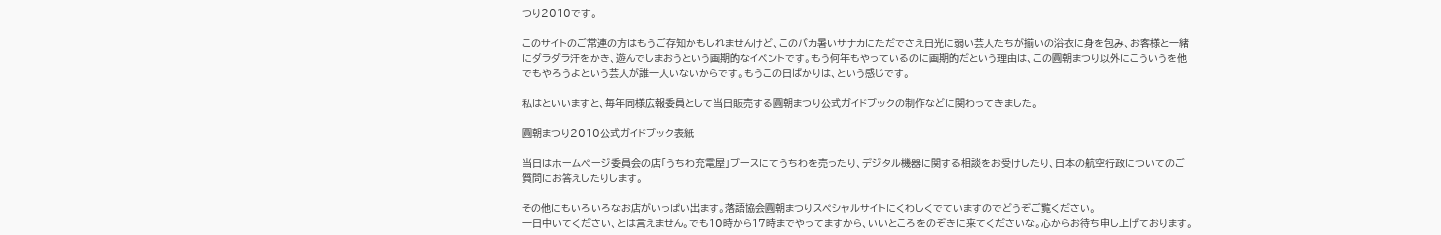つり2010です。

このサイトのご常連の方はもうご存知かもしれませんけど、このバカ暑いサナカにただでさえ日光に弱い芸人たちが揃いの浴衣に身を包み、お客様と一緒にダラダラ汗をかき、遊んでしまおうという画期的なイベントです。もう何年もやっているのに画期的だという理由は、この圓朝まつり以外にこういうを他でもやろうよという芸人が誰一人いないからです。もうこの日ばかりは、という感じです。

私はといいますと、毎年同様広報委員として当日販売する圓朝まつり公式ガイドブックの制作などに関わってきました。

圓朝まつり2010公式ガイドブック表紙

当日はホームページ委員会の店「うちわ充電屋」ブースにてうちわを売ったり、デジタル機器に関する相談をお受けしたり、日本の航空行政についてのご質問にお答えしたりします。

その他にもいろいろなお店がいっぱい出ます。落語協会圓朝まつりスペシャルサイトにくわしくでていますのでどうぞご覧ください。
一日中いてください、とは言えません。でも10時から17時までやってますから、いいところをのぞきに来てくださいな。心からお待ち申し上げております。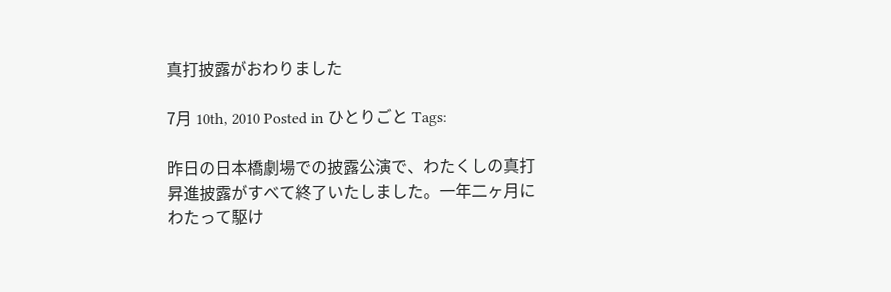真打披露がおわりました

7月 10th, 2010 Posted in ひとりごと Tags:

昨日の日本橋劇場での披露公演で、わたくしの真打昇進披露がすべて終了いたしました。一年二ヶ月にわたって駆け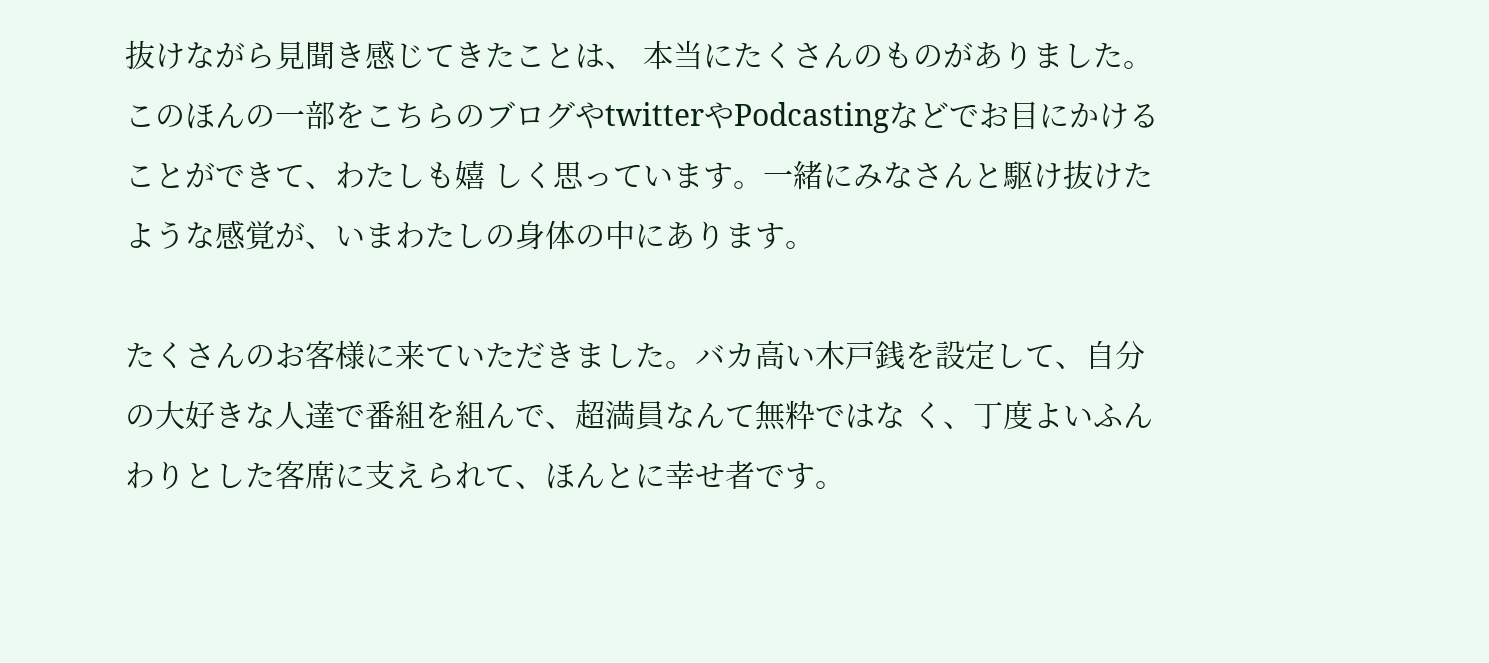抜けながら見聞き感じてきたことは、 本当にたくさんのものがありました。このほんの一部をこちらのブログやtwitterやPodcastingなどでお目にかけることができて、わたしも嬉 しく思っています。一緒にみなさんと駆け抜けたような感覚が、いまわたしの身体の中にあります。

たくさんのお客様に来ていただきました。バカ高い木戸銭を設定して、自分の大好きな人達で番組を組んで、超満員なんて無粋ではな く、丁度よいふんわりとした客席に支えられて、ほんとに幸せ者です。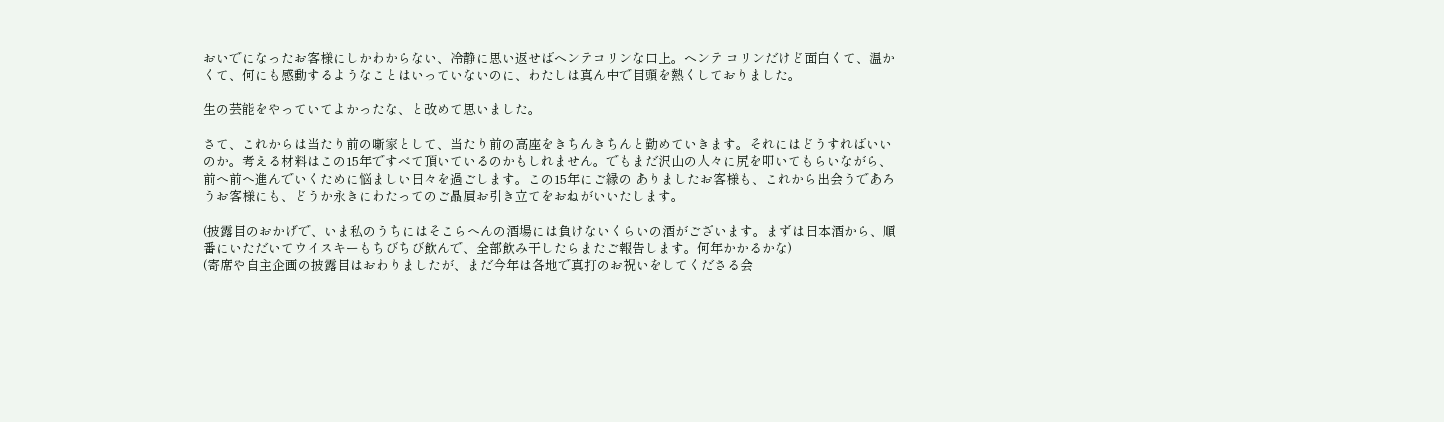おいでになったお客様にしかわからない、冷静に思い返せばヘンテコリンな口上。ヘンテ コリンだけど面白くて、温かくて、何にも感動するようなことはいっていないのに、わたしは真ん中で目頭を熱くしておりました。

生の芸能をやっていてよかったな、と改めて思いました。

さて、これからは当たり前の噺家として、当たり前の高座をきちんきちんと勤めていきます。それにはどうすればいいのか。考える材料はこの15年ですべて頂いているのかもしれません。でもまだ沢山の人々に尻を叩いてもらいながら、前へ前へ進んでいくために悩ましい日々を過ごします。この15年にご縁の ありましたお客様も、これから出会うであろうお客様にも、どうか永きにわたってのご贔屓お引き立てをおねがいいたします。

(披露目のおかげで、いま私のうちにはそこらへんの酒場には負けないくらいの酒がございます。まずは日本酒から、順番にいただいてウイスキーもちびちび飲んで、全部飲み干したらまたご報告します。何年かかるかな)
(寄席や自主企画の披露目はおわりましたが、まだ今年は各地で真打のお祝いをしてくださる会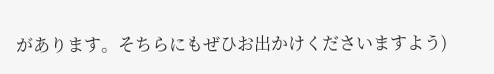があります。そちらにもぜひお出かけくださいますよう)